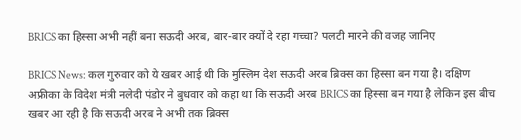BRICS का हिस्सा अभी नहीं बना सऊदी अरब, बार-बार क्यों दे रहा गच्चा? पलटी मारने की वजह जानिए

BRICS News: कल गुरुवार को ये खबर आई थी कि मुस्लिम देश सऊदी अरब ब्रिक्स का हिस्सा बन गया है। दक्षिण अफ्रीका के विदेश मंत्री नलेदी पंडोर ने बुधवार को कहा था कि सऊदी अरब BRICS का हिस्सा बन गया है लेकिन इस बीच खबर आ रही है कि सऊदी अरब ने अभी तक ब्रिक्स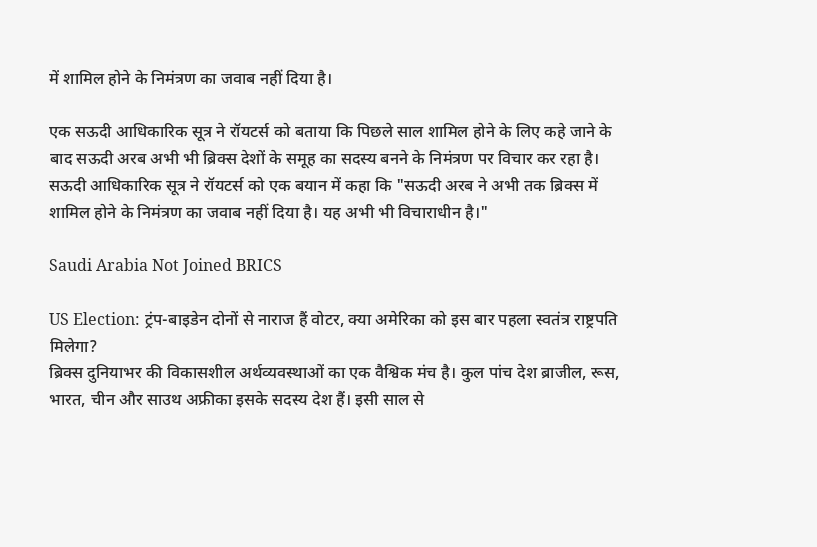में शामिल होने के निमंत्रण का जवाब नहीं दिया है।

एक सऊदी आधिकारिक सूत्र ने रॉयटर्स को बताया कि पिछले साल शामिल होने के लिए कहे जाने के बाद सऊदी अरब अभी भी ब्रिक्स देशों के समूह का सदस्य बनने के निमंत्रण पर विचार कर रहा है। सऊदी आधिकारिक सूत्र ने रॉयटर्स को एक बयान में कहा कि "सऊदी अरब ने अभी तक ब्रिक्स में शामिल होने के निमंत्रण का जवाब नहीं दिया है। यह अभी भी विचाराधीन है।"

Saudi Arabia Not Joined BRICS

US Election: ट्रंप-बाइडेन दोनों से नाराज हैं वोटर, क्या अमेरिका को इस बार पहला स्वतंत्र राष्ट्रपति मिलेगा?
ब्रिक्स दुनियाभर की विकासशील अर्थव्यवस्थाओं का एक वैश्विक मंच है। कुल पांच देश ब्राजील, रूस, भारत, चीन और साउथ अफ्रीका इसके सदस्य देश हैं। इसी साल से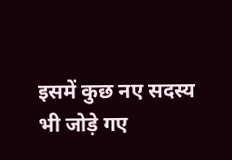इसमें कुछ नए सदस्य भी जोड़े गए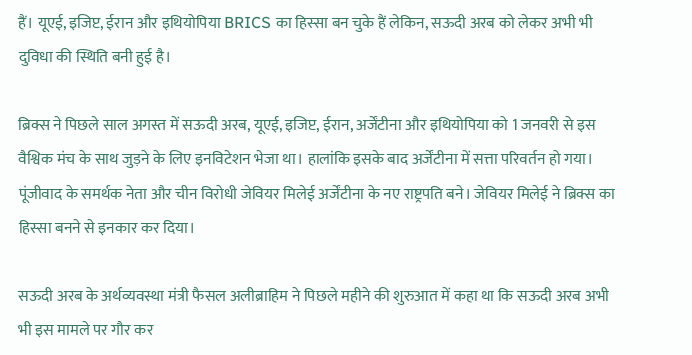हैं। यूएई, इजिप्ट, ईरान और इथियोपिया BRICS का हिस्सा बन चुके हैं लेकिन, सऊदी अरब को लेकर अभी भी दुविधा की स्थिति बनी हुई है।

ब्रिक्स ने पिछले साल अगस्त में सऊदी अरब, यूएई, इजिप्ट, ईरान, अर्जेंटीना और इथियोपिया को 1 जनवरी से इस वैश्विक मंच के साथ जुड़ने के लिए इनविटेशन भेजा था। हालांकि इसके बाद अर्जेंटीना में सत्ता परिवर्तन हो गया। पूंजीवाद के समर्थक नेता और चीन विरोधी जेवियर मिलेई अर्जेंटीना के नए राष्ट्रपति बने। जेवियर मिलेई ने ब्रिक्स का हिस्सा बनने से इनकार कर दिया।

सऊदी अरब के अर्थव्यवस्था मंत्री फैसल अलीब्राहिम ने पिछले महीने की शुरुआत में कहा था कि सऊदी अरब अभी भी इस मामले पर गौर कर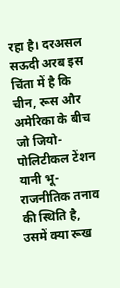रहा है। दरअसल सऊदी अरब इस चिंता में है कि चीन, रूस और अमेरिका के बीच जो जियो-पोलिटीकल टेंशन यानी भू-राजनीतिक तनाव की स्थिति है, उसमें क्या रूख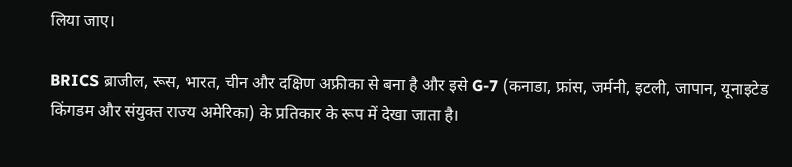लिया जाए।

BRICS ब्राजील, रूस, भारत, चीन और दक्षिण अफ्रीका से बना है और इसे G-7 (कनाडा, फ्रांस, जर्मनी, इटली, जापान, यूनाइटेड किंगडम और संयुक्त राज्य अमेरिका) के प्रतिकार के रूप में देखा जाता है।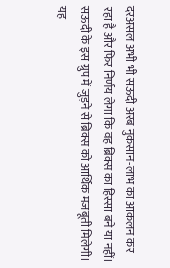दरअसल अभी भी सऊदी अरब नुकसान-लाभ का आकलन कर रहा है और फिर निर्णय लेगा कि वह ब्रिक्स का हिस्सा बने या नहीं। सऊदी के इस ग्रुप में जुड़ने से ब्रिक्स को आर्थिक मजबूती मिलेगी। यह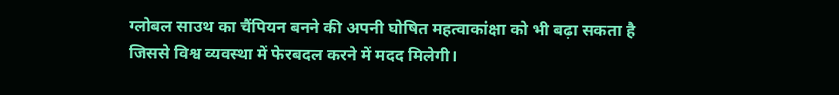ग्लोबल साउथ का चैंपियन बनने की अपनी घोषित महत्वाकांक्षा को भी बढ़ा सकता है जिससे विश्व व्यवस्था में फेरबदल करने में मदद मिलेगी।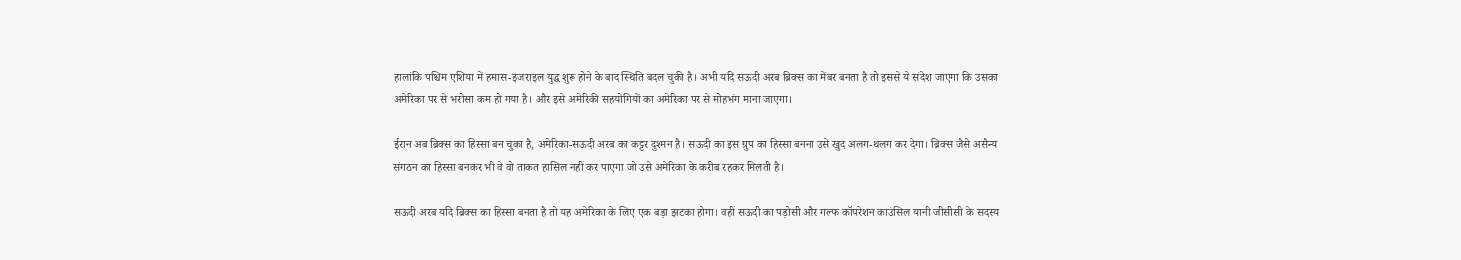हालांकि पश्चिम एशिया में हमास-इजराइल युद्ध शुरू होने के बाद स्थिति बदल चुकी है। अभी यदि सऊदी अरब ब्रिक्स का मेंबर बनता है तो इससे ये संदेश जाएगा कि उसका अमेरिका पर से भरोसा कम हो गया है। और इसे अमेरिकी सहयोगियों का अमेरिका पर से मोहभंग माना जाएगा।

ईरान अब ब्रिक्स का हिस्सा बन चुका है, अमेरिका-सऊदी अरब का कट्टर दुश्मन है। सऊदी का इस ग्रुप का हिस्सा बनना उसे खुद अलग-थलग कर देगा। ब्रिक्स जैसे असैन्य संगठन का हिस्सा बनकर भी वे वो ताकत हासिल नहीं कर पाएगा जो उसे अमेरिका के करीब रहकर मिलती है।

सऊदी अरब यदि ब्रिक्स का हिस्सा बनता है तो यह अमेरिका के लिए एक बड़ा झटका होगा। वहीं सऊदी का पड़ोसी और गल्फ कॉपरेशन काउंसिल यानी जीसीसी के सदस्य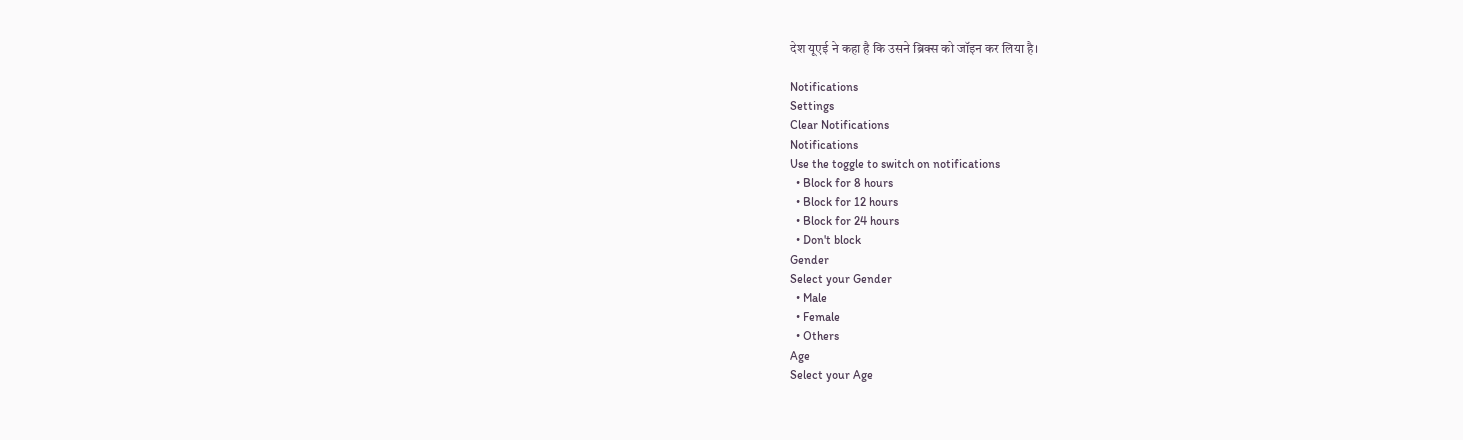देश यूएई ने कहा है कि उसने ब्रिक्स को जॉइन कर लिया है।

Notifications
Settings
Clear Notifications
Notifications
Use the toggle to switch on notifications
  • Block for 8 hours
  • Block for 12 hours
  • Block for 24 hours
  • Don't block
Gender
Select your Gender
  • Male
  • Female
  • Others
Age
Select your Age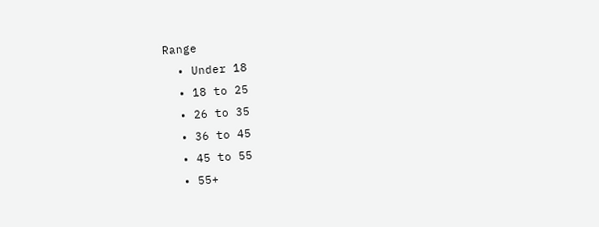Range
  • Under 18
  • 18 to 25
  • 26 to 35
  • 36 to 45
  • 45 to 55
  • 55+